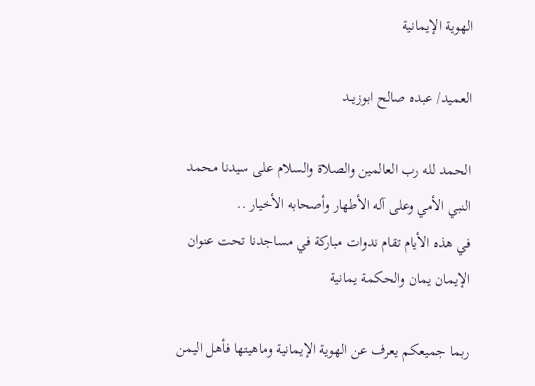الهوية الإيمانية

العميد/ عبده صالح ابوزيــد

الحمد لله رب العالمين والصلاة والسلام على سيدنا محمد النبي الأمي وعلى آله الأطهار وأصحابه الأخيار ..
في هذه الأيام تقام ندوات مباركة في مساجدنا تحت عنوان الإيمان يمان والحكمة يمانية

ربما جميعكم يعرف عن الهوية الإيمانية وماهيتها فأهل اليمن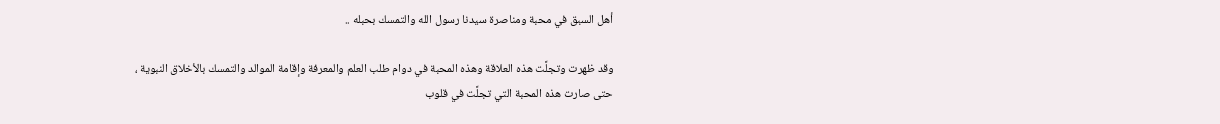أهل السبق في محبة ومناصرة سيدنا رسول الله والتمسك بحبله ..

وقد ظهرت وتجلَّت هذه العلاقة وهذه المحبة في دوام طلب العلم والمعرفة وإقامة الموالد والتمسك بالأخلاق النبوية ،
حتى صارت هذه المحبة التي تجلَّت في قلوب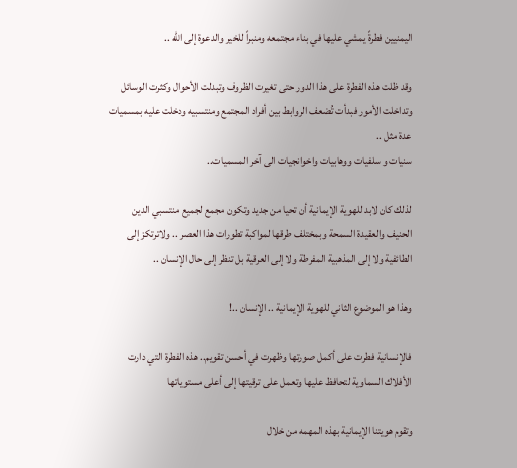اليمنيين فطرةً يمشي عليها في بناء مجتمعه ومنبراً للخير والدعوة إلى الله ..

وقد ظلت هذه الفطرة على هذا الدور حتى تغيرت الظروف وتبدلت الأحوال وكثرت الوسائل وتداخلت الأمور فبدأت تُضعف الروابط بين أفراد المجتمع ومنتسبيه ودخلت عليه بمسميات عدة مثل ..
سنيات و سلفيات ووهابيات واخوانجيات الى آخر المسميات..

لذلك كان لابد للهوية الإيمانية أن تحيا من جديد وتكون مجمع لجميع منتسبي الدين الحنيف والعقيدة السمحة وبمختلف طرقها لمواكبة تطورات هذا العصر .. ولاترتكز إلى الطائفية ولا إلى المذهبية المفرطة ولا إلى العرقية بل تنظر إلى حال الإنسان ..

وهذا هو الموضوع الثاني للهوية الإيمانية .. الإنسان ..!

فالإنسانية فطرت على أكمل صورتها وظهرت في أحسن تقويم.. هذه الفطرة التي دارت الأفلاك السماوية لتحافظ عليها وتعمل على ترقيتها إلى أعلى مستوياتها

وتقوم هويتنا الإيمانية بهذه المهمه من خلال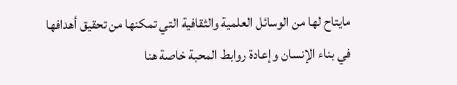مايتاح لها من الوسائل العلمية والثقافية التي تمكنها من تحقيق أهدافها في بناء الإنسان وإعادة روابط المحبة خاصة هنا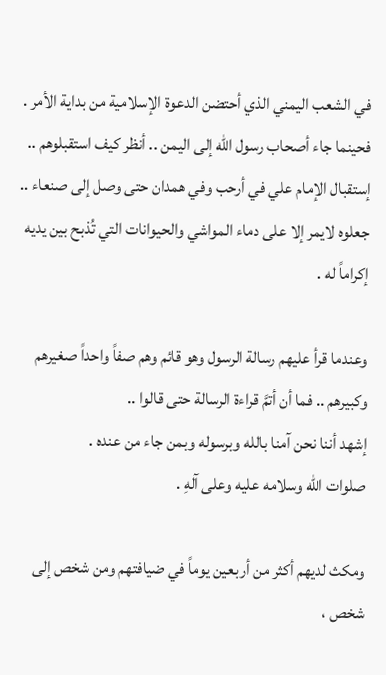في الشعب اليمني الذي أحتضن الدعوة الإسلامية من بداية الأمر .
فحينما جاء أصحاب رسول الله إلى اليمن .. أنظر كيف استقبلوهم .. إستقبال الإمام علي في أرحب وفي همدان حتى وصل إلى صنعاء .. جعلوه لايمر إلا على دماء المواشي والحيوانات التي تُذبح بين يديه إكراماً له .

وعندما قرأ عليهم رسالة الرسول وهو قائم وهم صفاً واحداً صغيرهم وكبيرهم .. فما أن أتمَّ قراءة الرسالة حتى قالوا ..
إشهد أننا نحن آمنا بالله وبرسوله وبمن جاء من عنده .
صلوات الله وسلامه عليه وعلى آلهِ .

ومكث لديهم أكثر من أربعين يوماً في ضيافتهم ومن شخص إلى شخص ،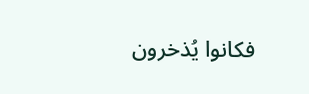فكانوا يُذخرون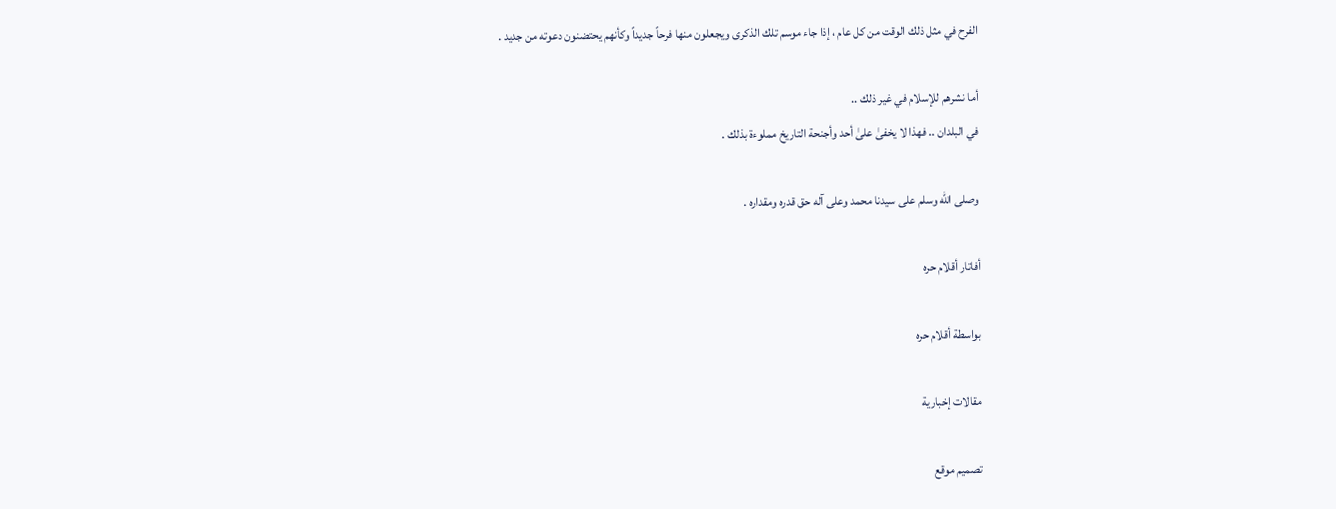الفرح في مثل ذلك الوقت من كل عام ، إذا جاء موسم تلك الذكرى ويجعلون منها فرحاً جديداً وكأنهم يحتضنون دعوته من جديد .

أما نشرهم للإسلام في غير ذلك ..
في البلدان .. فهذا لا يخفىٰ علىٰ أحد وأجنحة التاريخ مملوءة بذلك .

وصلى الله وسلم على سيدنا محمد وعلى آله حق قدره ومقداره .

أفاتار أقلام حره

بواسطة أقلام حره

مقالات إخبارية

تصميم موقع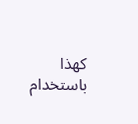كهذا باستخدام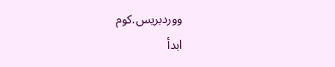ووردبريس.كوم
ابدأ